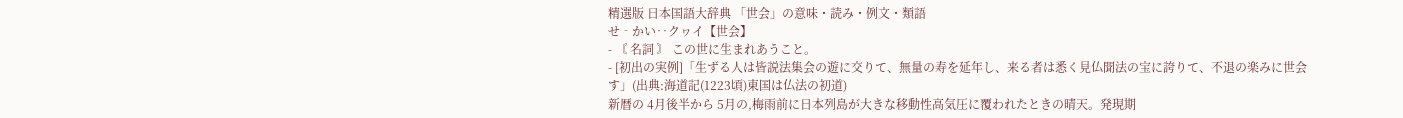精選版 日本国語大辞典 「世会」の意味・読み・例文・類語
せ‐かい‥クヮイ【世会】
- 〘 名詞 〙 この世に生まれあうこと。
- [初出の実例]「生ずる人は皆説法集会の遊に交りて、無量の寿を延年し、来る者は悉く見仏聞法の宝に誇りて、不退の楽みに世会す」(出典:海道記(1223頃)東国は仏法の初道)
新暦の 4月後半から 5月の,梅雨前に日本列島が大きな移動性高気圧に覆われたときの晴天。発現期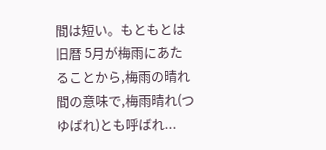間は短い。もともとは旧暦 5月が梅雨にあたることから,梅雨の晴れ間の意味で,梅雨晴れ(つゆばれ)とも呼ばれ...